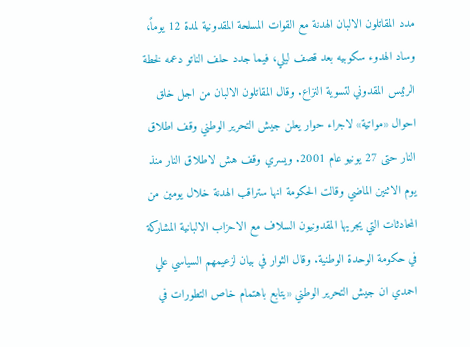مدد المقاتلون الالبان الهدنة مع القوات المسلحة المقدونية لمدة 12 يوماً، وساد الهدوء سكوبيه بعد قصف ليلي، فيما جدد حلف الناتو دعمه لخطة الرئيس المقدوني لتسوية النزاع. وقال المقاتلون الالبان من اجل خلق احوال «مواتية» لاجراء حوار يعلن جيش التحرير الوطني وقف اطلاق النار حتى 27 يونيو عام 2001. ويسري وقف هش لاطلاق النار منذ يوم الاثنين الماضي وقالت الحكومة انها ستراقب الهدنة خلال يومين من المحادثات التي يجريها المقدونيون السلاف مع الاحزاب الالبانية المشاركة في حكومة الوحدة الوطنية. وقال الثوار في بيان لزعيمهم السياسي علي احمدي ان جيش التحرير الوطني «يتابع باهتمام خاص التطورات في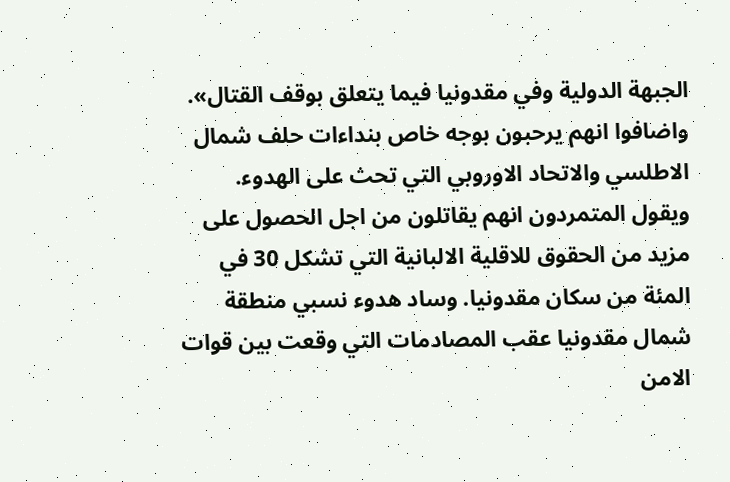الجبهة الدولية وفي مقدونيا فيما يتعلق بوقف القتال». واضافوا انهم يرحبون بوجه خاص بنداءات حلف شمال الاطلسي والاتحاد الاوروبي التي تحث على الهدوء. ويقول المتمردون انهم يقاتلون من اجل الحصول على مزيد من الحقوق للاقلية الالبانية التي تشكل 30 في المئة من سكان مقدونيا. وساد هدوء نسبي منطقة شمال مقدونيا عقب المصادمات التي وقعت بين قوات الامن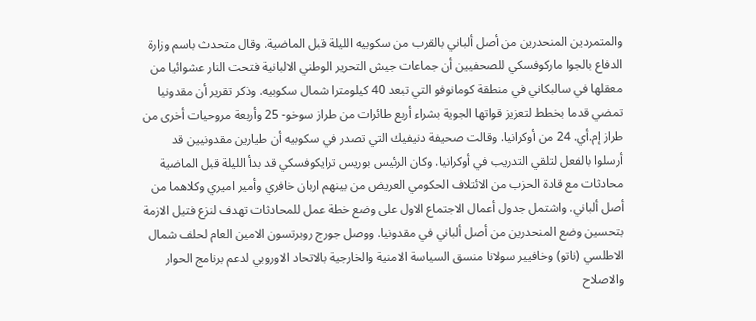والمتمردين المنحدرين من أصل ألباني بالقرب من سكوبيه الليلة قبل الماضية. وقال متحدث باسم وزارة الدفاع بالجوا ماركوفسكي للصحفيين أن جماعات جيش التحرير الوطني الالبانية فتحت النار عشوائيا من معقلها في سالبكاني في منطقة كومانوفو التي تبعد 40 كيلومترا شمال سكوبيه. وذكر تقرير أن مقدونيا تمضي قدما بخطط لتعزيز قواتها الجوية بشراء أربع طائرات من طراز سوخو- 25 وأربعة مروحيات أخرى من طراز إم.أي. 24 من أوكرانيا. وقالت صحيفة دنيفيك التي تصدر في سكوبيه أن طيارين مقدونيين قد أرسلوا بالفعل لتلقي التدريب في أوكرانيا. وكان الرئيس بوريس ترايكوفسكي قد بدأ الليلة قبل الماضية محادثات مع قادة الحزب من الائتلاف الحكومي العريض من بينهم اربان خافري وأمير اميري وكلاهما من أصل ألباني. واشتمل جدول أعمال الاجتماع الاول على وضع خطة عمل للمحادثات تهدف لنزع فتيل الازمة بتحسين وضع المنحدرين من أصل ألباني في مقدونيا. ووصل جورج روبرتسون الامين العام لحلف شمال الاطلسي (ناتو) وخافيير سولانا منسق السياسة الامنية والخارجية بالاتحاد الاوروبي لدعم برنامج الحوار والاصلاح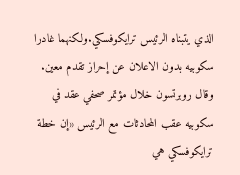الذي يتبناه الرئيس ترايكوفسكي.ولكنهما غادرا سكوبيه بدون الاعلان عن إحراز تقدم معين. وقال روبرتسون خلال مؤتمر صحفي عقد في سكوبيه عقب المحادثات مع الرئيس «إن خطة ترايكوفسكي هي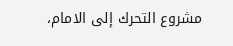مشروع التحرك إلى الامام،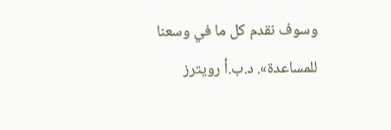وسوف نقدم كل ما في وسعنا للمساعدة». د.ب.أ رويترز